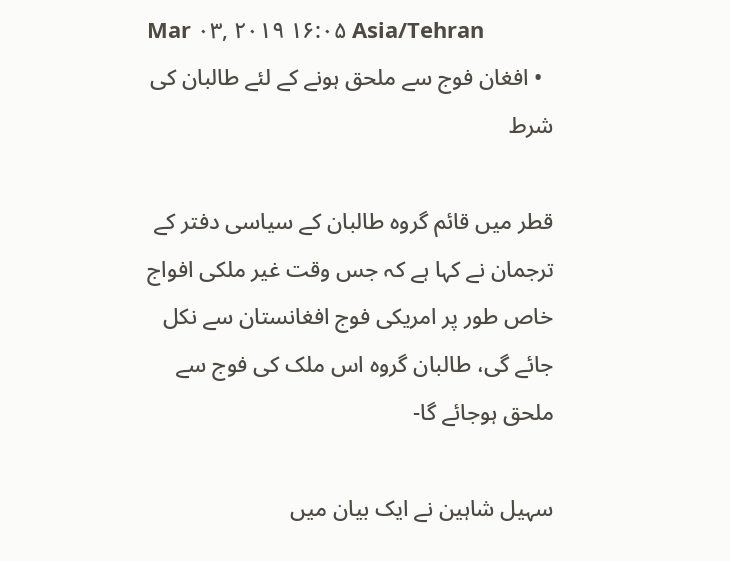Mar ۰۳, ۲۰۱۹ ۱۶:۰۵ Asia/Tehran
  • افغان فوج سے ملحق ہونے کے لئے طالبان کی شرط

قطر میں قائم گروہ طالبان کے سیاسی دفتر کے ترجمان نے کہا ہے کہ جس وقت غیر ملکی افواج خاص طور پر امریکی فوج افغانستان سے نکل جائے گی، طالبان گروہ اس ملک کی فوج سے ملحق ہوجائے گا-

سہیل شاہین نے ایک بیان میں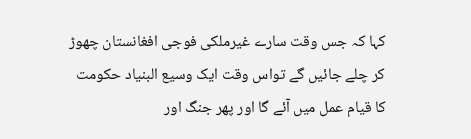کہا کہ جس وقت سارے غیرملکی فوجی افغانستان چھوڑ کر چلے جائیں گے تواس وقت ایک وسیع البنیاد حکومت کا قیام عمل میں آئے گا اور پھر جنگ اور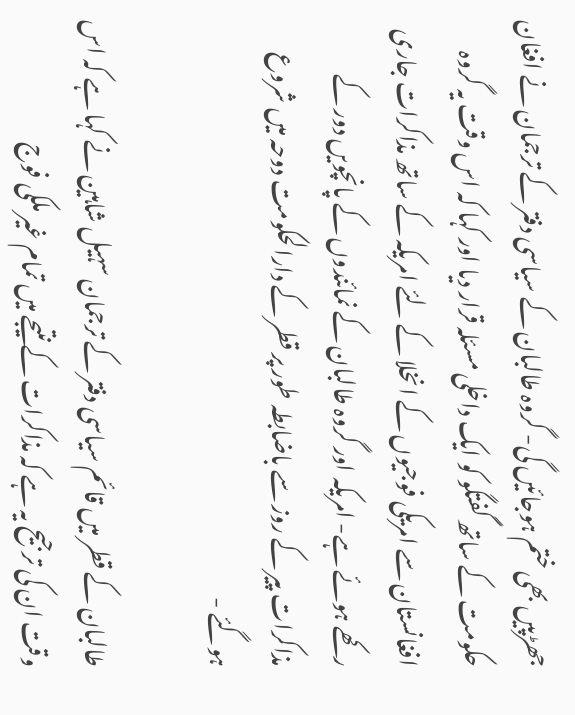جھڑپیں بھی ختم ہوجائیں گی- گروہ طالبان کے سیاسی دفتر کے ترجمان نے افغان حکومت کے ساتھ گفتگو کو ایک داخلی مسئلہ قرار دیا اور کہا کہ اس وقت یہ گروہ افغانستان سے امریکی فوجیوں کے انخلا کے لئے امریکہ کے ساتھ مذاکرات جاری رکھے ہوئے ہے- امریکہ اور گروہ طالبان کے نمائندوں کے پانچویں دور کے مذاکرات پیر کے روز سے باضابطہ طور پر قطر کے دارالحکومت دوحہ میں شروع ہوگئے -

طالبان کے قطر میں قائم سیاسی دفتر کے ترجمان سہیل شاہین نے کہا ہے کہ اس وقت ان کی ترجیح یہ ہے کہ مذاکرات کے نتیجے میں تمام غیر ملکی فوج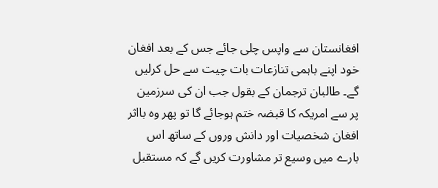افغانستان سے واپس چلی جائے جس کے بعد افغان خود اپنے باہمی تنازعات بات چیت سے حل کرلیں گے۔ طالبان ترجمان کے بقول جب ان کی سرزمین پر سے امریکہ کا قبضہ ختم ہوجائے گا تو پھر وہ بااثر افغان شخصیات اور دانش وروں کے ساتھ اس بارے میں وسیع تر مشاورت کریں گے کہ مستقبل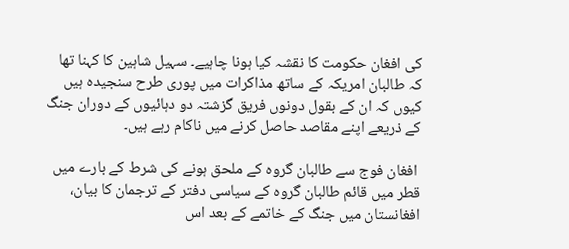کی افغان حکومت کا نقشہ کیا ہونا چاہیے۔ سہیل شاہین کا کہنا تھا کہ طالبان امریکہ کے ساتھ مذاکرات میں پوری طرح سنجیدہ ہیں کیوں کہ ان کے بقول دونوں فریق گزشتہ دو دہائیوں کے دوران جنگ کے ذریعے اپنے مقاصد حاصل کرنے میں ناکام رہے ہیں۔

 افغان فوج سے طالبان گروہ کے ملحق ہونے کی شرط کے بارے میں قطر میں قائم طالبان گروہ کے سیاسی دفتر کے ترجمان کا بیان، افغانستان میں جنگ کے خاتمے کے بعد اس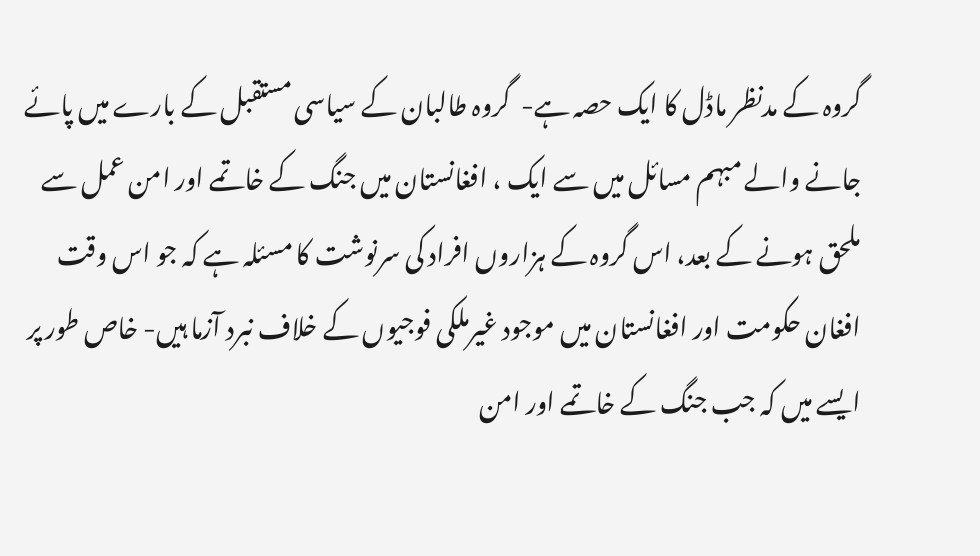گروہ کے مدنظر ماڈل کا ایک حصہ ہے-  گروہ طالبان کے سیاسی مستقبل کے بارے میں پائے جانے والے مبہم مسائل میں سے ایک ، افغانستان میں جنگ کے خاتمے اور امن عمل سے ملحق ہونے کے بعد، اس گروہ کے ہزاروں افراد کی سرنوشت کا مسئلہ ہے کہ جو اس وقت افغان حکومت اور افغانستان میں موجود غیرملکی فوجیوں کے خلاف نبرد آزما ہیں- خاص طور پر ایسے میں کہ جب جنگ کے خاتمے اور امن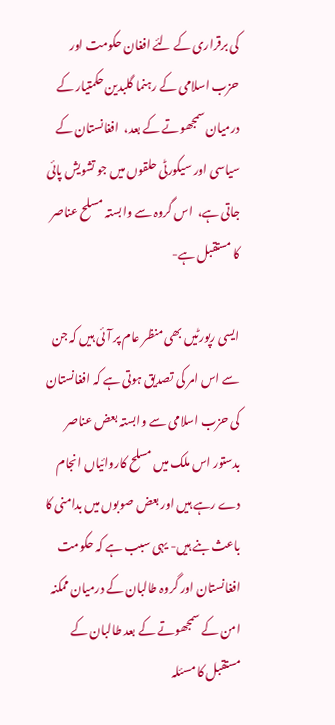کی برقراری کے لئے افغان حکومت اور حزب اسلامی کے رہنما گلبدین حکمتیار کے درمیان سمجھوتے کے بعد،  افغانستان کے سیاسی اور سیکورٹی حلقوں میں جو تشویش پائی جاتی ہے،  اس گروہ سے وابستہ مسلح عناصر کا مستقبل ہے-

ایسی رپورٹیں بھی منظر عام پر آئی ہیں کہ جن سے اس امر کی تصدیق ہوتی ہے کہ افغانستان کی حزب اسلامی سے وابستہ بعض عناصر بدستور اس ملک میں مسلح کاروائیاں انجام دے رہے ہیں اور بعض صوبوں میں بدامنی کا باعث بنے ہیں- یہی سبب ہے کہ حکومت افغانستان اور گروہ طالبان کے درمیان ممکنہ امن کے سمجھوتے کے بعد طالبان کے مستقبل کا مسئلہ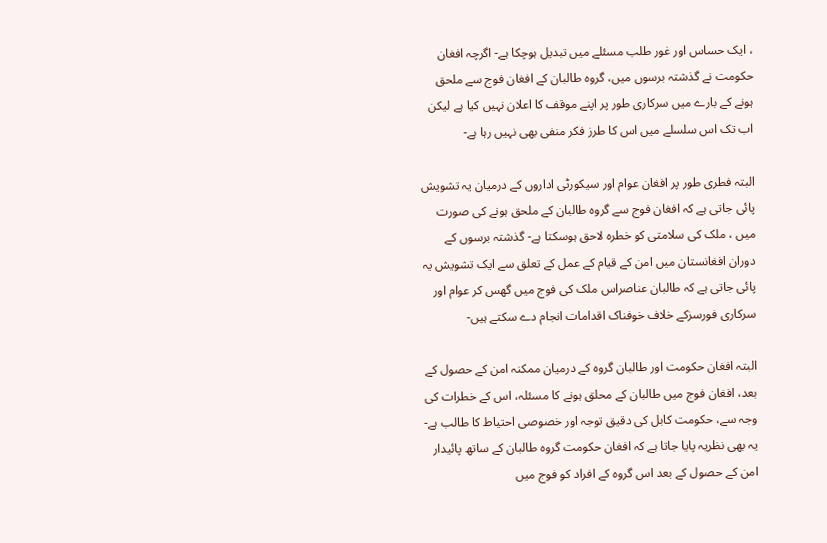، ایک حساس اور غور طلب مسئلے میں تبدیل ہوچکا ہے- اگرچہ افغان حکومت نے گذشتہ برسوں میں، گروہ طالبان کے افغان فوج سے ملحق ہونے کے بارے میں سرکاری طور پر اپنے موقف کا اعلان نہیں کیا ہے لیکن اب تک اس سلسلے میں اس کا طرز فکر منفی بھی نہیں رہا ہے-

البتہ فطری طور پر افغان عوام اور سیکورٹی اداروں کے درمیان یہ تشویش پائی جاتی ہے کہ افغان فوج سے گروہ طالبان کے ملحق ہونے کی صورت میں ، ملک کی سلامتی کو خطرہ لاحق ہوسکتا ہے- گذشتہ برسوں کے دوران افغانستان میں امن کے قیام کے عمل کے تعلق سے ایک تشویش یہ پائی جاتی ہے کہ طالبان عناصراس ملک کی فوج میں گھس کر عوام اور سرکاری فورسزکے خلاف خوفناک اقدامات انجام دے سکتے ہیں-

البتہ افغان حکومت اور طالبان گروہ کے درمیان ممکنہ امن کے حصول کے بعد، افغان فوج میں طالبان کے محلق ہونے کا مسئلہ، اس کے خطرات کی وجہ سے، حکومت کابل کی دقیق توجہ اور خصوصی احتیاط کا طالب ہے- یہ بھی نظریہ پایا جاتا ہے کہ افغان حکومت گروہ طالبان کے ساتھ پائیدار امن کے حصول کے بعد اس گروہ کے افراد کو فوج میں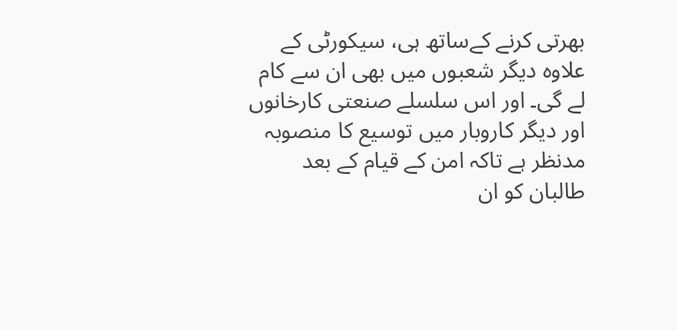بھرتی کرنے کےساتھ ہی، سیکورٹی کے علاوہ دیگر شعبوں میں بھی ان سے کام لے گی۔ اور اس سلسلے صنعتی کارخانوں اور دیگر کاروبار میں توسیع کا منصوبہ مدنظر ہے تاکہ امن کے قیام کے بعد طالبان کو ان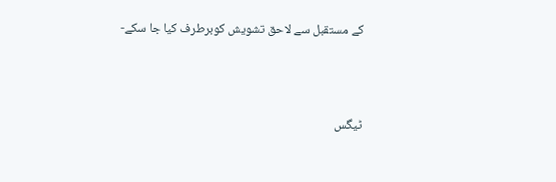کے مستقبل سے لاحق تشویش کوبرطرف کیا جا سکے-



ٹیگس